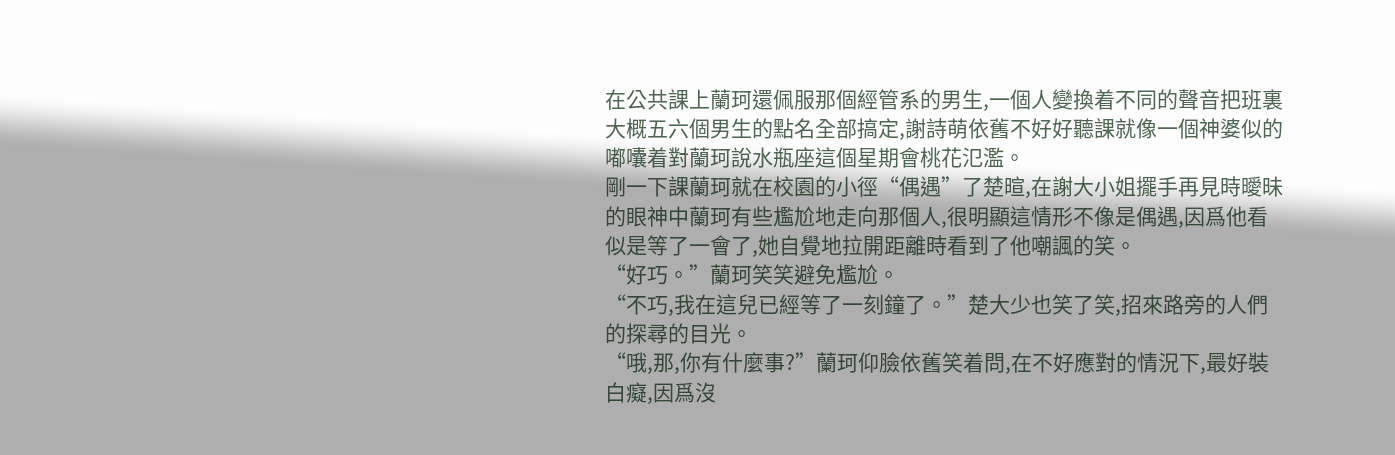在公共課上蘭珂還佩服那個經管系的男生,一個人變換着不同的聲音把班裏大概五六個男生的點名全部搞定,謝詩萌依舊不好好聽課就像一個神婆似的嘟囔着對蘭珂說水瓶座這個星期會桃花氾濫。
剛一下課蘭珂就在校園的小徑“偶遇”了楚暄,在謝大小姐擺手再見時曖昧的眼神中蘭珂有些尷尬地走向那個人,很明顯這情形不像是偶遇,因爲他看似是等了一會了,她自覺地拉開距離時看到了他嘲諷的笑。
“好巧。”蘭珂笑笑避免尷尬。
“不巧,我在這兒已經等了一刻鐘了。”楚大少也笑了笑,招來路旁的人們的探尋的目光。
“哦,那,你有什麼事?”蘭珂仰臉依舊笑着問,在不好應對的情況下,最好裝白癡,因爲沒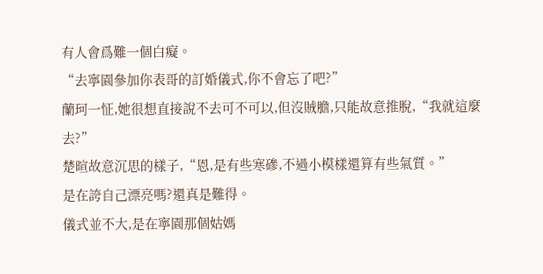有人會爲難一個白癡。
“去寧園參加你表哥的訂婚儀式,你不會忘了吧?”
蘭珂一怔,她很想直接說不去可不可以,但沒賊膽,只能故意推脫,“我就這麼去?”
楚暄故意沉思的樣子,“恩,是有些寒磣,不過小模樣還算有些氣質。”
是在誇自己漂亮嗎?還真是難得。
儀式並不大,是在寧園那個姑媽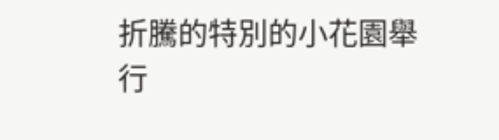折騰的特別的小花園舉行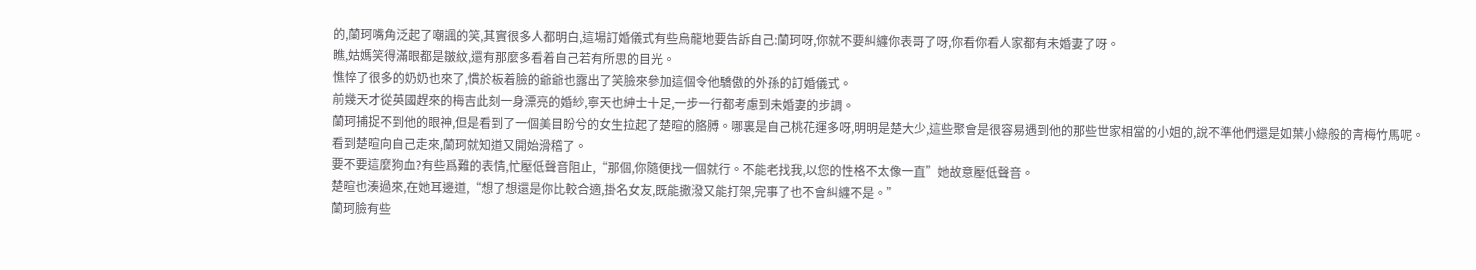的,蘭珂嘴角泛起了嘲諷的笑,其實很多人都明白,這場訂婚儀式有些烏龍地要告訴自己:蘭珂呀,你就不要糾纏你表哥了呀,你看你看人家都有未婚妻了呀。
瞧,姑媽笑得滿眼都是皺紋,還有那麼多看着自己若有所思的目光。
憔悴了很多的奶奶也來了,慣於板着臉的爺爺也露出了笑臉來參加這個令他驕傲的外孫的訂婚儀式。
前幾天才從英國趕來的梅吉此刻一身漂亮的婚紗,寧天也紳士十足,一步一行都考慮到未婚妻的步調。
蘭珂捕捉不到他的眼神,但是看到了一個美目盼兮的女生拉起了楚暄的胳膊。哪裏是自己桃花運多呀,明明是楚大少,這些聚會是很容易遇到他的那些世家相當的小姐的,說不準他們還是如葉小綠般的青梅竹馬呢。
看到楚暄向自己走來,蘭珂就知道又開始滑稽了。
要不要這麼狗血?有些爲難的表情,忙壓低聲音阻止,“那個,你隨便找一個就行。不能老找我,以您的性格不太像一直”她故意壓低聲音。
楚暄也湊過來,在她耳邊道,“想了想還是你比較合適,掛名女友,既能撒潑又能打架,完事了也不會糾纏不是。”
蘭珂臉有些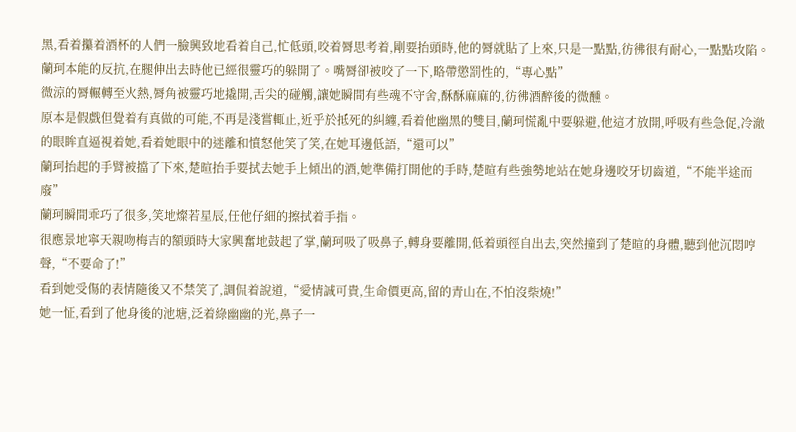黑,看着攥着酒杯的人們一臉興致地看着自己,忙低頭,咬着脣思考着,剛要抬頭時,他的脣就貼了上來,只是一點點,彷彿很有耐心,一點點攻陷。
蘭珂本能的反抗,在腿伸出去時他已經很靈巧的躲開了。嘴脣卻被咬了一下,略帶懲罰性的,“專心點”
微涼的脣輾轉至火熱,脣角被靈巧地撬開,舌尖的碰觸,讓她瞬間有些魂不守舍,酥酥麻麻的,彷彿酒醉後的微醺。
原本是假戲但覺着有真做的可能,不再是淺嘗輒止,近乎於抵死的糾纏,看着他幽黑的雙目,蘭珂慌亂中要躲避,他這才放開,呼吸有些急促,冷澈的眼眸直逼視着她,看着她眼中的迷離和憤怒他笑了笑,在她耳邊低語,“還可以”
蘭珂抬起的手臂被擋了下來,楚暄抬手要拭去她手上傾出的酒,她準備打開他的手時,楚暄有些強勢地站在她身邊咬牙切齒道,“不能半途而廢”
蘭珂瞬間乖巧了很多,笑地燦若星辰,任他仔細的擦拭着手指。
很應景地寧天親吻梅吉的額頭時大家興奮地鼓起了掌,蘭珂吸了吸鼻子,轉身要離開,低着頭徑自出去,突然撞到了楚暄的身體,聽到他沉悶哼聲,“不要命了!”
看到她受傷的表情隨後又不禁笑了,調侃着說道,“愛情誠可貴,生命價更高,留的青山在,不怕沒柴燒!”
她一怔,看到了他身後的池塘,泛着綠幽幽的光,鼻子一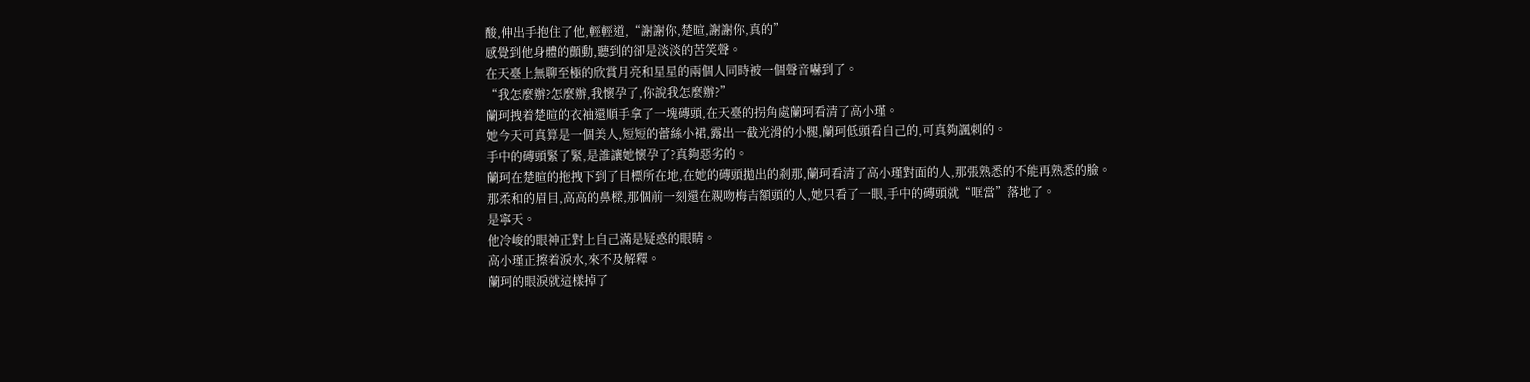酸,伸出手抱住了他,輕輕道,“謝謝你,楚暄,謝謝你,真的”
感覺到他身體的顫動,聽到的卻是淡淡的苦笑聲。
在天臺上無聊至極的欣賞月亮和星星的兩個人同時被一個聲音嚇到了。
“我怎麼辦?怎麼辦,我懷孕了,你說我怎麼辦?”
蘭珂拽着楚暄的衣袖還順手拿了一塊磚頭,在天臺的拐角處蘭珂看清了高小瑾。
她今天可真算是一個美人,短短的蕾絲小裙,露出一截光滑的小腿,蘭珂低頭看自己的,可真夠諷刺的。
手中的磚頭緊了緊,是誰讓她懷孕了?真夠惡劣的。
蘭珂在楚暄的拖拽下到了目標所在地,在她的磚頭拋出的剎那,蘭珂看清了高小瑾對面的人,那張熟悉的不能再熟悉的臉。
那柔和的眉目,高高的鼻樑,那個前一刻還在親吻梅吉額頭的人,她只看了一眼,手中的磚頭就“哐當”落地了。
是寧天。
他冷峻的眼神正對上自己滿是疑惑的眼睛。
高小瑾正擦着淚水,來不及解釋。
蘭珂的眼淚就這樣掉了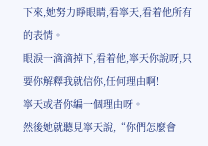下來,她努力睜眼睛,看寧天,看着他所有的表情。
眼淚一滴滴掉下,看着他,寧天你說呀,只要你解釋我就信你,任何理由啊!
寧天或者你編一個理由呀。
然後她就聽見寧天說,“你們怎麼會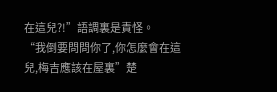在這兒?!”語調裏是責怪。
“我倒要問問你了,你怎麼會在這兒,梅吉應該在屋裏”楚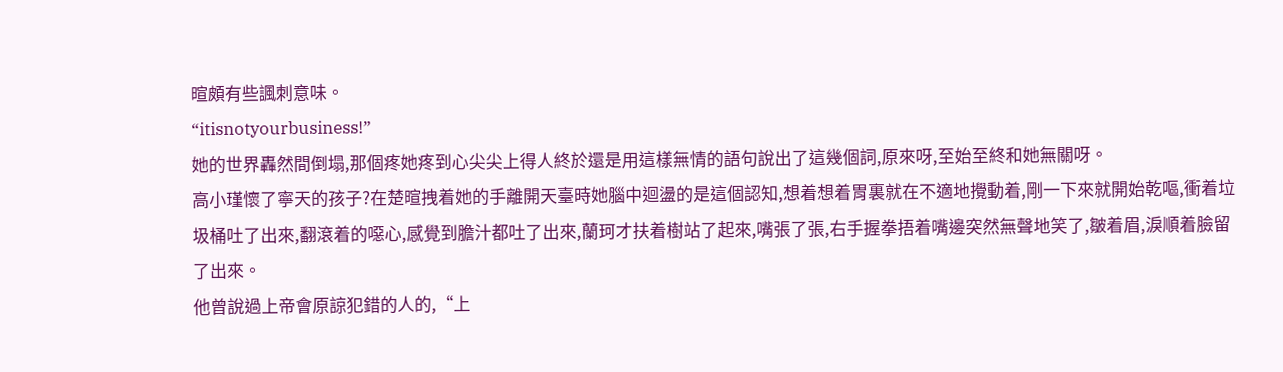暄頗有些諷刺意味。
“itisnotyourbusiness!”
她的世界轟然間倒塌,那個疼她疼到心尖尖上得人終於還是用這樣無情的語句說出了這幾個詞,原來呀,至始至終和她無關呀。
高小瑾懷了寧天的孩子?在楚暄拽着她的手離開天臺時她腦中迴盪的是這個認知,想着想着胃裏就在不適地攪動着,剛一下來就開始乾嘔,衝着垃圾桶吐了出來,翻滾着的噁心,感覺到膽汁都吐了出來,蘭珂才扶着樹站了起來,嘴張了張,右手握拳捂着嘴邊突然無聲地笑了,皺着眉,淚順着臉留了出來。
他曾說過上帝會原諒犯錯的人的,“上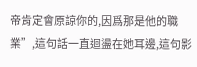帝肯定會原諒你的,因爲那是他的職業”,這句話一直迴盪在她耳邊,這句影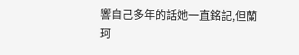響自己多年的話她一直銘記,但蘭珂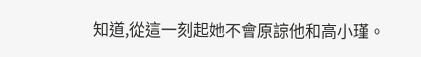知道,從這一刻起她不會原諒他和高小瑾。